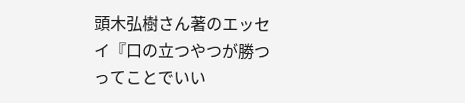頭木弘樹さん著のエッセイ『口の立つやつが勝つってことでいい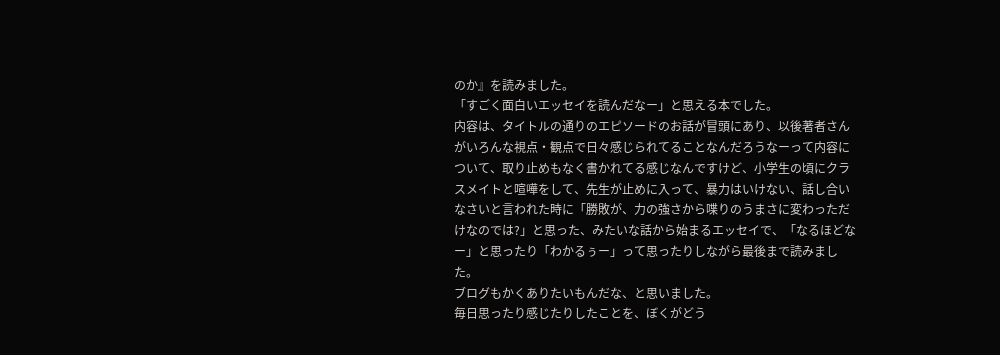のか』を読みました。
「すごく面白いエッセイを読んだなー」と思える本でした。
内容は、タイトルの通りのエピソードのお話が冒頭にあり、以後著者さんがいろんな視点・観点で日々感じられてることなんだろうなーって内容について、取り止めもなく書かれてる感じなんですけど、小学生の頃にクラスメイトと喧嘩をして、先生が止めに入って、暴力はいけない、話し合いなさいと言われた時に「勝敗が、力の強さから喋りのうまさに変わっただけなのでは?」と思った、みたいな話から始まるエッセイで、「なるほどなー」と思ったり「わかるぅー」って思ったりしながら最後まで読みました。
ブログもかくありたいもんだな、と思いました。
毎日思ったり感じたりしたことを、ぼくがどう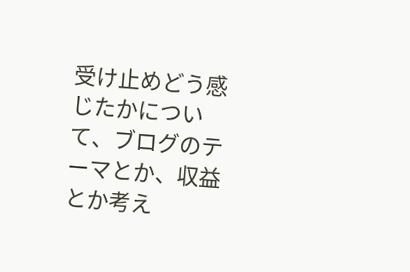受け止めどう感じたかについて、ブログのテーマとか、収益とか考え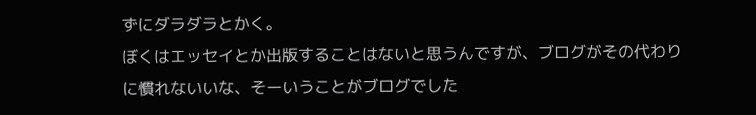ずにダラダラとかく。
ぼくはエッセイとか出版することはないと思うんですが、ブログがその代わりに慣れないいな、そーいうことがブログでした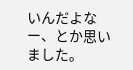いんだよなー、とか思いました。